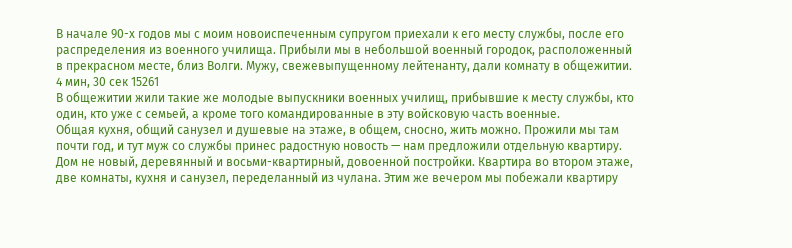В начале 90-х годов мы с моим новоиспеченным супругом приехали к его месту службы, после его распределения из военного училища. Прибыли мы в небольшой военный городок, расположенный в прекрасном месте, близ Волги. Мужу, свежевыпущенному лейтенанту, дали комнату в общежитии.
4 мин, 30 сек 15261
В общежитии жили такие же молодые выпускники военных училищ, прибывшие к месту службы, кто один, кто уже с семьей, а кроме того командированные в эту войсковую часть военные.
Общая кухня, общий санузел и душевые на этаже, в общем, сносно, жить можно. Прожили мы там почти год, и тут муж со службы принес радостную новость — нам предложили отдельную квартиру. Дом не новый, деревянный и восьми-квартирный, довоенной постройки. Квартира во втором этаже, две комнаты, кухня и санузел, переделанный из чулана. Этим же вечером мы побежали квартиру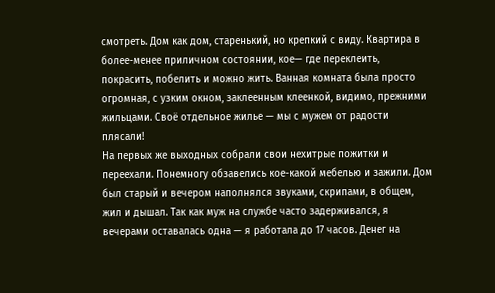смотреть. Дом как дом, старенький, но крепкий с виду. Квартира в более-менее приличном состоянии, кое— где переклеить, покрасить, побелить и можно жить. Ванная комната была просто огромная, с узким окном, заклеенным клеенкой, видимо, прежними жильцами. Своё отдельное жилье — мы с мужем от радости плясали!
На первых же выходных собрали свои нехитрые пожитки и переехали. Понемногу обзавелись кое-какой мебелью и зажили. Дом был старый и вечером наполнялся звуками, скрипами, в общем, жил и дышал. Так как муж на службе часто задерживался, я вечерами оставалась одна — я работала до 17 часов. Денег на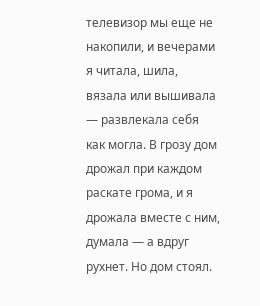телевизор мы еще не накопили, и вечерами я читала, шила, вязала или вышивала — развлекала себя как могла. В грозу дом дрожал при каждом раскате грома, и я дрожала вместе с ним, думала — а вдруг рухнет. Но дом стоял.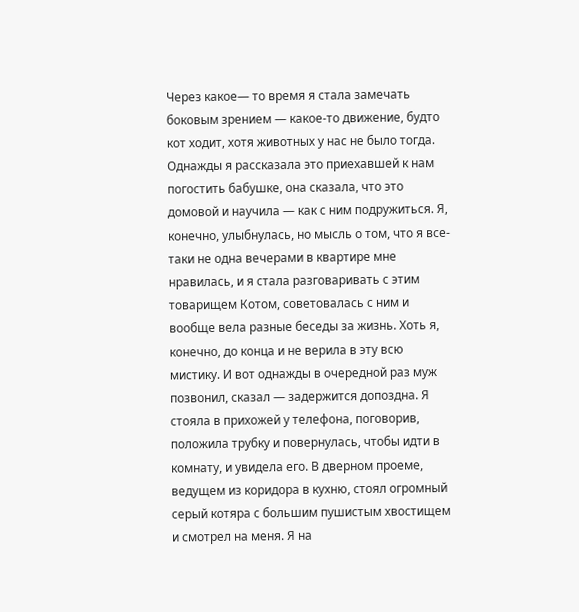Через какое— то время я стала замечать боковым зрением — какое-то движение, будто кот ходит, хотя животных у нас не было тогда.
Однажды я рассказала это приехавшей к нам погостить бабушке, она сказала, что это домовой и научила — как с ним подружиться. Я, конечно, улыбнулась, но мысль о том, что я все-таки не одна вечерами в квартире мне нравилась, и я стала разговаривать с этим товарищем Котом, советовалась с ним и вообще вела разные беседы за жизнь. Хоть я, конечно, до конца и не верила в эту всю мистику. И вот однажды в очередной раз муж позвонил, сказал — задержится допоздна. Я стояла в прихожей у телефона, поговорив, положила трубку и повернулась, чтобы идти в комнату, и увидела его. В дверном проеме, ведущем из коридора в кухню, стоял огромный серый котяра с большим пушистым хвостищем и смотрел на меня. Я на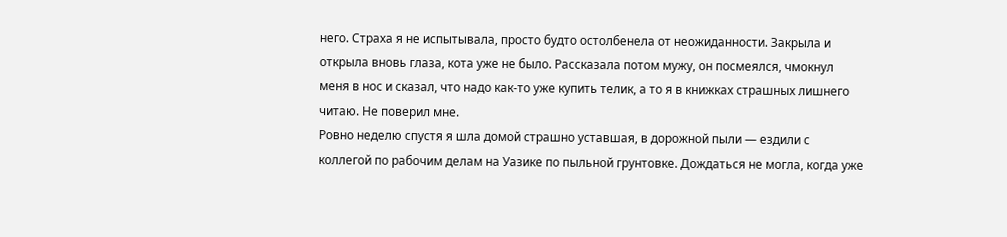него. Страха я не испытывала, просто будто остолбенела от неожиданности. Закрыла и открыла вновь глаза, кота уже не было. Рассказала потом мужу, он посмеялся, чмокнул меня в нос и сказал, что надо как-то уже купить телик, а то я в книжках страшных лишнего читаю. Не поверил мне.
Ровно неделю спустя я шла домой страшно уставшая, в дорожной пыли — ездили с коллегой по рабочим делам на Уазике по пыльной грунтовке. Дождаться не могла, когда уже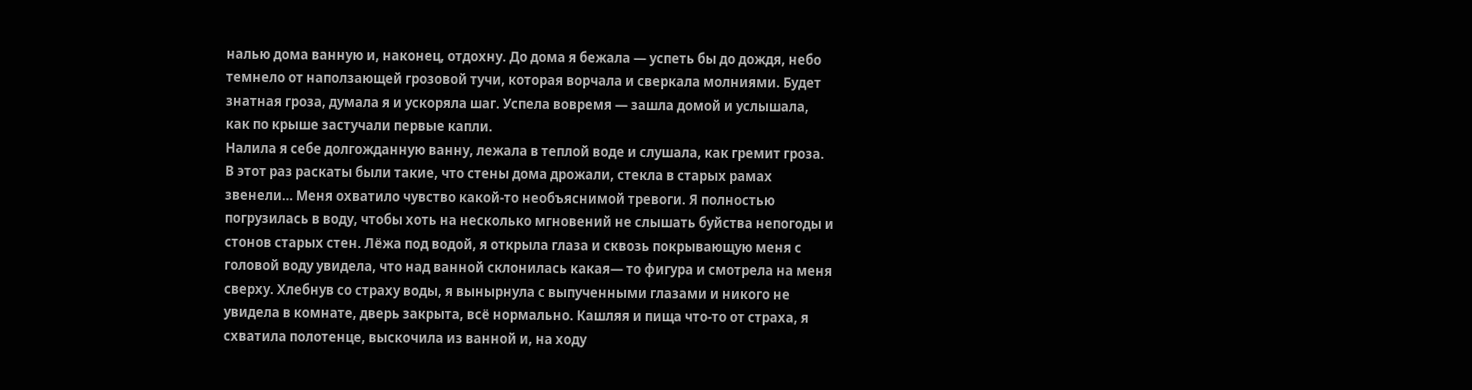налью дома ванную и, наконец, отдохну. До дома я бежала — успеть бы до дождя, небо темнело от наползающей грозовой тучи, которая ворчала и сверкала молниями. Будет знатная гроза, думала я и ускоряла шаг. Успела вовремя — зашла домой и услышала, как по крыше застучали первые капли.
Налила я себе долгожданную ванну, лежала в теплой воде и слушала, как гремит гроза. В этот раз раскаты были такие, что стены дома дрожали, стекла в старых рамах звенели… Меня охватило чувство какой-то необъяснимой тревоги. Я полностью погрузилась в воду, чтобы хоть на несколько мгновений не слышать буйства непогоды и стонов старых стен. Лёжа под водой, я открыла глаза и сквозь покрывающую меня с головой воду увидела, что над ванной склонилась какая— то фигура и смотрела на меня сверху. Хлебнув со страху воды, я вынырнула с выпученными глазами и никого не увидела в комнате, дверь закрыта, всё нормально. Кашляя и пища что-то от страха, я схватила полотенце, выскочила из ванной и, на ходу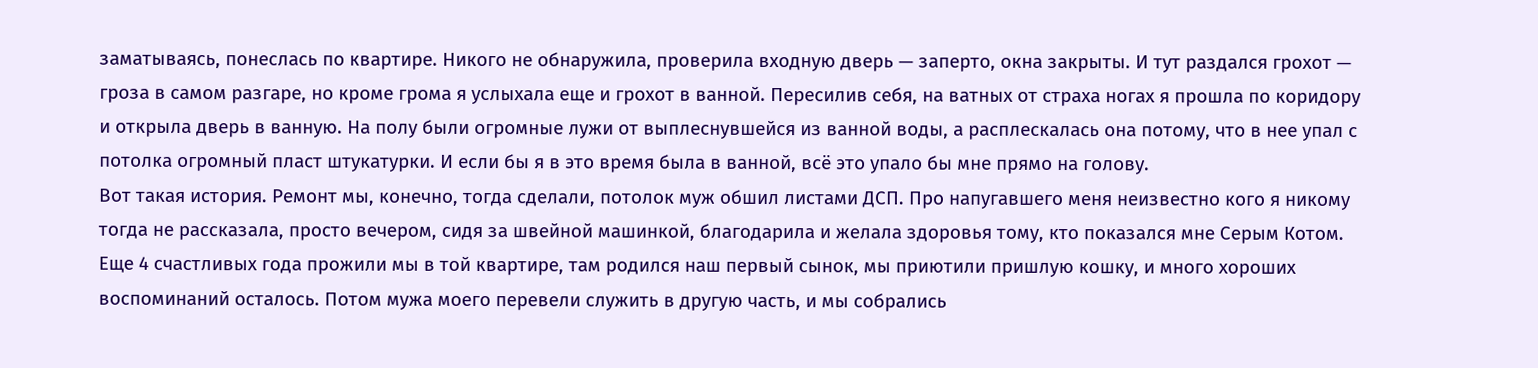заматываясь, понеслась по квартире. Никого не обнаружила, проверила входную дверь — заперто, окна закрыты. И тут раздался грохот — гроза в самом разгаре, но кроме грома я услыхала еще и грохот в ванной. Пересилив себя, на ватных от страха ногах я прошла по коридору и открыла дверь в ванную. На полу были огромные лужи от выплеснувшейся из ванной воды, а расплескалась она потому, что в нее упал с потолка огромный пласт штукатурки. И если бы я в это время была в ванной, всё это упало бы мне прямо на голову.
Вот такая история. Ремонт мы, конечно, тогда сделали, потолок муж обшил листами ДСП. Про напугавшего меня неизвестно кого я никому тогда не рассказала, просто вечером, сидя за швейной машинкой, благодарила и желала здоровья тому, кто показался мне Серым Котом.
Еще 4 счастливых года прожили мы в той квартире, там родился наш первый сынок, мы приютили пришлую кошку, и много хороших воспоминаний осталось. Потом мужа моего перевели служить в другую часть, и мы собрались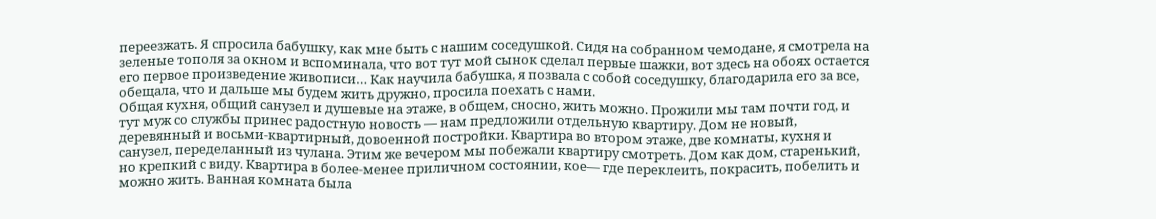переезжать. Я спросила бабушку, как мне быть с нашим соседушкой. Сидя на собранном чемодане, я смотрела на зеленые тополя за окном и вспоминала, что вот тут мой сынок сделал первые шажки, вот здесь на обоях остается его первое произведение живописи… Как научила бабушка, я позвала с собой соседушку, благодарила его за все, обещала, что и дальше мы будем жить дружно, просила поехать с нами.
Общая кухня, общий санузел и душевые на этаже, в общем, сносно, жить можно. Прожили мы там почти год, и тут муж со службы принес радостную новость — нам предложили отдельную квартиру. Дом не новый, деревянный и восьми-квартирный, довоенной постройки. Квартира во втором этаже, две комнаты, кухня и санузел, переделанный из чулана. Этим же вечером мы побежали квартиру смотреть. Дом как дом, старенький, но крепкий с виду. Квартира в более-менее приличном состоянии, кое— где переклеить, покрасить, побелить и можно жить. Ванная комната была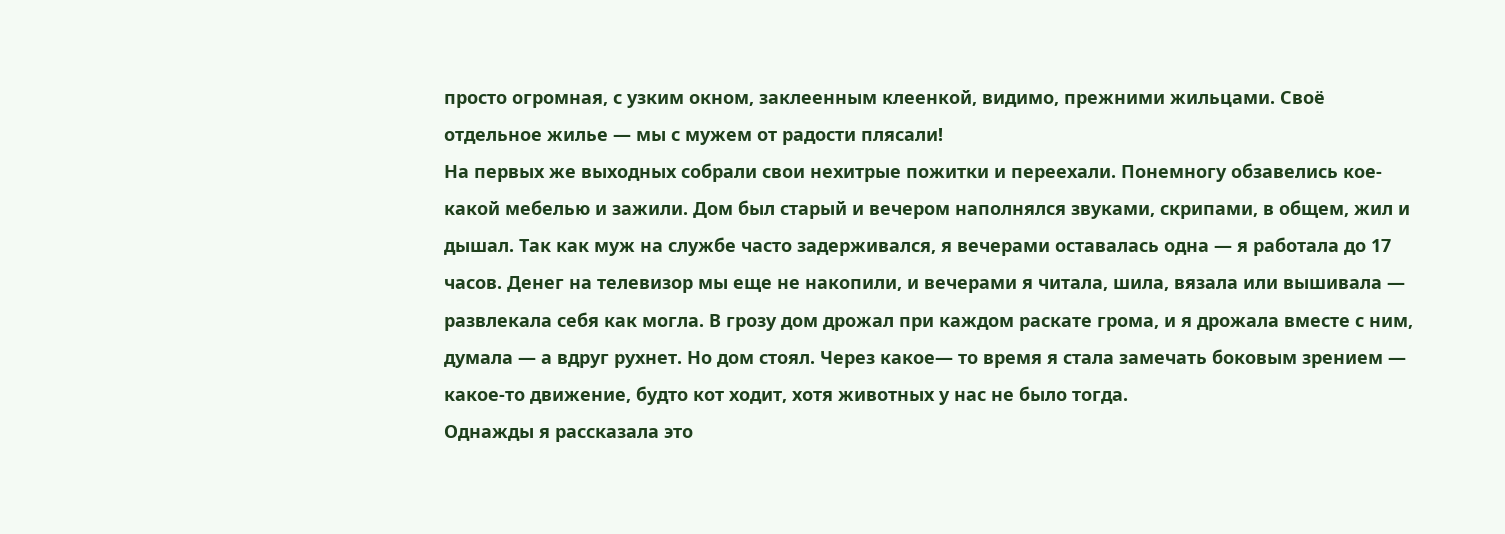просто огромная, с узким окном, заклеенным клеенкой, видимо, прежними жильцами. Своё отдельное жилье — мы с мужем от радости плясали!
На первых же выходных собрали свои нехитрые пожитки и переехали. Понемногу обзавелись кое-какой мебелью и зажили. Дом был старый и вечером наполнялся звуками, скрипами, в общем, жил и дышал. Так как муж на службе часто задерживался, я вечерами оставалась одна — я работала до 17 часов. Денег на телевизор мы еще не накопили, и вечерами я читала, шила, вязала или вышивала — развлекала себя как могла. В грозу дом дрожал при каждом раскате грома, и я дрожала вместе с ним, думала — а вдруг рухнет. Но дом стоял. Через какое— то время я стала замечать боковым зрением — какое-то движение, будто кот ходит, хотя животных у нас не было тогда.
Однажды я рассказала это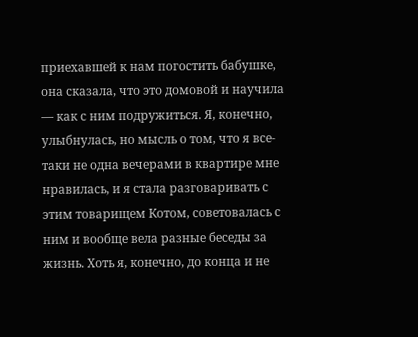приехавшей к нам погостить бабушке, она сказала, что это домовой и научила — как с ним подружиться. Я, конечно, улыбнулась, но мысль о том, что я все-таки не одна вечерами в квартире мне нравилась, и я стала разговаривать с этим товарищем Котом, советовалась с ним и вообще вела разные беседы за жизнь. Хоть я, конечно, до конца и не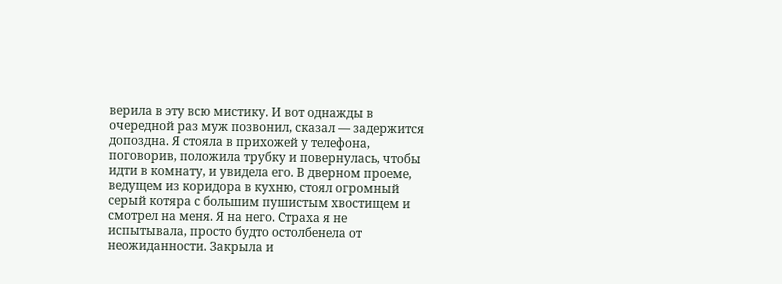верила в эту всю мистику. И вот однажды в очередной раз муж позвонил, сказал — задержится допоздна. Я стояла в прихожей у телефона, поговорив, положила трубку и повернулась, чтобы идти в комнату, и увидела его. В дверном проеме, ведущем из коридора в кухню, стоял огромный серый котяра с большим пушистым хвостищем и смотрел на меня. Я на него. Страха я не испытывала, просто будто остолбенела от неожиданности. Закрыла и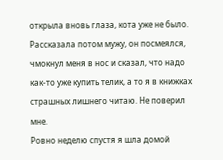открыла вновь глаза, кота уже не было. Рассказала потом мужу, он посмеялся, чмокнул меня в нос и сказал, что надо как-то уже купить телик, а то я в книжках страшных лишнего читаю. Не поверил мне.
Ровно неделю спустя я шла домой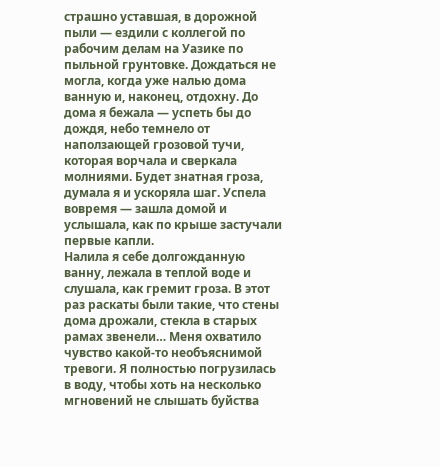страшно уставшая, в дорожной пыли — ездили с коллегой по рабочим делам на Уазике по пыльной грунтовке. Дождаться не могла, когда уже налью дома ванную и, наконец, отдохну. До дома я бежала — успеть бы до дождя, небо темнело от наползающей грозовой тучи, которая ворчала и сверкала молниями. Будет знатная гроза, думала я и ускоряла шаг. Успела вовремя — зашла домой и услышала, как по крыше застучали первые капли.
Налила я себе долгожданную ванну, лежала в теплой воде и слушала, как гремит гроза. В этот раз раскаты были такие, что стены дома дрожали, стекла в старых рамах звенели… Меня охватило чувство какой-то необъяснимой тревоги. Я полностью погрузилась в воду, чтобы хоть на несколько мгновений не слышать буйства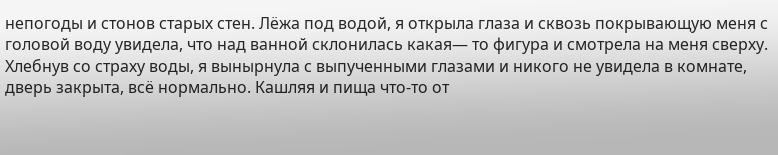непогоды и стонов старых стен. Лёжа под водой, я открыла глаза и сквозь покрывающую меня с головой воду увидела, что над ванной склонилась какая— то фигура и смотрела на меня сверху. Хлебнув со страху воды, я вынырнула с выпученными глазами и никого не увидела в комнате, дверь закрыта, всё нормально. Кашляя и пища что-то от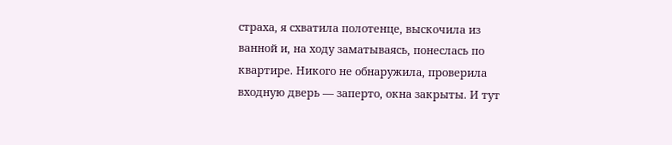страха, я схватила полотенце, выскочила из ванной и, на ходу заматываясь, понеслась по квартире. Никого не обнаружила, проверила входную дверь — заперто, окна закрыты. И тут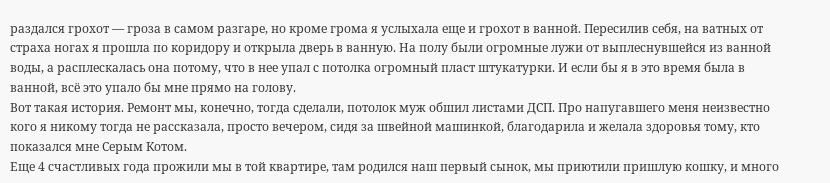раздался грохот — гроза в самом разгаре, но кроме грома я услыхала еще и грохот в ванной. Пересилив себя, на ватных от страха ногах я прошла по коридору и открыла дверь в ванную. На полу были огромные лужи от выплеснувшейся из ванной воды, а расплескалась она потому, что в нее упал с потолка огромный пласт штукатурки. И если бы я в это время была в ванной, всё это упало бы мне прямо на голову.
Вот такая история. Ремонт мы, конечно, тогда сделали, потолок муж обшил листами ДСП. Про напугавшего меня неизвестно кого я никому тогда не рассказала, просто вечером, сидя за швейной машинкой, благодарила и желала здоровья тому, кто показался мне Серым Котом.
Еще 4 счастливых года прожили мы в той квартире, там родился наш первый сынок, мы приютили пришлую кошку, и много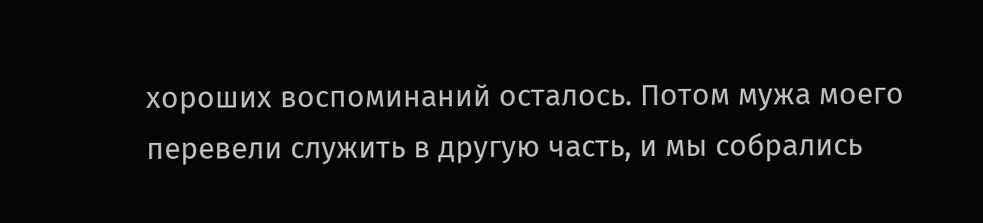хороших воспоминаний осталось. Потом мужа моего перевели служить в другую часть, и мы собрались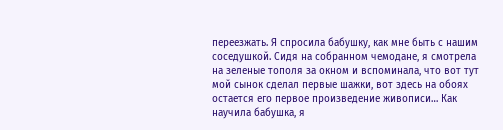переезжать. Я спросила бабушку, как мне быть с нашим соседушкой. Сидя на собранном чемодане, я смотрела на зеленые тополя за окном и вспоминала, что вот тут мой сынок сделал первые шажки, вот здесь на обоях остается его первое произведение живописи… Как научила бабушка, я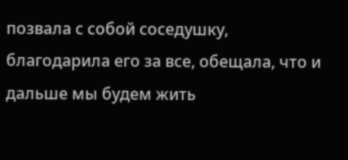позвала с собой соседушку, благодарила его за все, обещала, что и дальше мы будем жить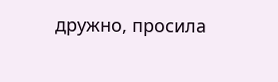дружно, просила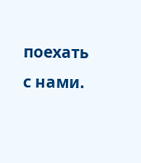поехать с нами.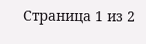Страница 1 из 2